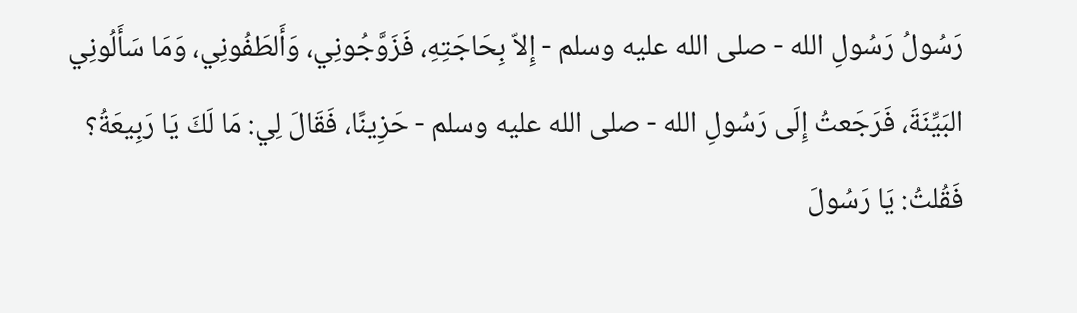رَسُولُ رَسُولِ الله - صلى الله عليه وسلم - إِلاّ بِحَاجَتِهِ، فَزَوَّجُونِي، وَأَلطَفُونِي، وَمَا سَأَلُونِي البَيِّنَةَ، فَرَجَعتُ إِلَى رَسُولِ الله - صلى الله عليه وسلم - حَزِينًا، فَقَالَ لِي: مَا لَكَ يَا رَبِيعَةُ؟ فَقُلتُ: يَا رَسُولَ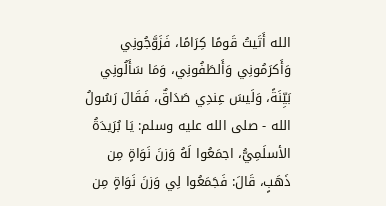الله أَتَيتُ قَومًا كِرَامًا، فَزَوَّجُونِي وَأَكرَمُونِي وَأَلطَفُونِي، وَمَا سَأَلُونِي بَيِّنَةً، وَلَيسَ عِندِي صَدَاقٌ، فَقَالَ رَسُولُ الله - صلى الله عليه وسلم: يَا بُرَيدَةُ الأسلَمِيُّ، اجمَعُوا لَهُ وَزنَ نَوَاةٍ مِن ذَهَبٍ، قَالَ: فَجَمَعُوا لِي وَزنَ نَوَاةٍ مِن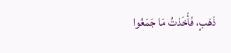ذَهَبٍ، فَأَخَذتُ مَا جَمَعُوا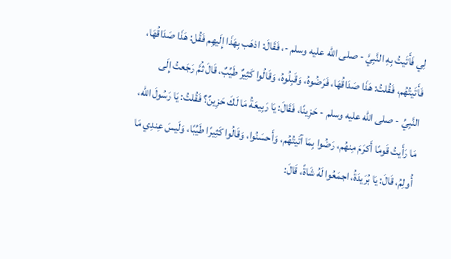لِي فَأَتَيتُ بِهِ النَّبِيَّ - صلى الله عليه وسلم -، فَقَالَ: اذهَب بِهَذَا إِلَيهِم فَقُل: هَذَا صَدَاقُهَا، فَأَتَيتُهُم، فَقُلتُ: هَذَا صَدَاقُهَا، فَرَضُوهُ، وَقَبِلُوهُ، وَقَالُوا كَثِيرٌ طَيِّبٌ، قَالَ ثُمَّ رَجَعتُ إِلَى النَّبِيِّ - صلى الله عليه وسلم - حَزِينًا، فَقَالَ: يَا رَبِيعَةُ مَا لَكَ حَزِينٌ؟ فَقُلتُ: يَا رَسُولَ الله، مَا رَأَيتُ قَومًا أَكرَمَ مِنهُم، رَضُوا بِمَا آتَيتُهُم، وَأَحسَنُوا، وَقَالُوا كَثِيرًا طَيِّبًا، وَلَيسَ عِندِي مَا أُولِمُ، قَالَ: يَا بُرَيدَةُ، اجمَعُوا لَهُ شَاةً، قَالَ: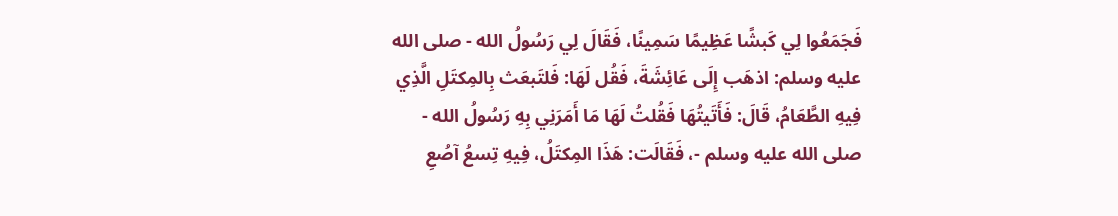فَجَمَعُوا لِي كَبشًا عَظِيمًا سَمِينًا، فَقَالَ لِي رَسُولُ الله - صلى الله عليه وسلم: اذهَب إِلَى عَائِشَةَ، فَقُل لَهَا: فَلتَبعَث بِالمِكتَلِ الَّذِي فِيهِ الطَّعَامُ، قَالَ: فَأَتَيتُهَا فَقُلتُ لَهَا مَا أَمَرَنِي بِهِ رَسُولُ الله - صلى الله عليه وسلم -، فَقَالَت: هَذَا المِكتَلُ، فِيهِ تِسعُ آصُعِ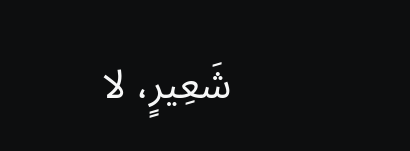شَعِيرٍ، لا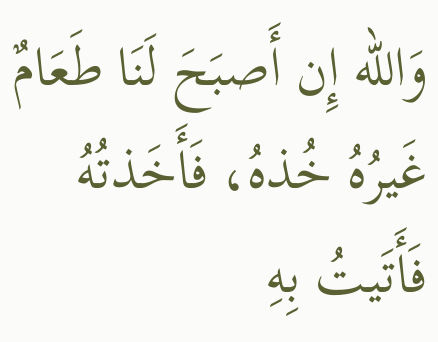وَالله إِن أَصبَحَ لَنَا طَعَامٌ غَيرُهُ خُذهُ، فَأَخَذتُهُ فَأَتَيتُ بِهِ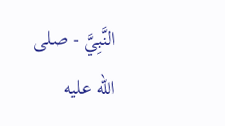النَّبِيَّ - صلى الله عليه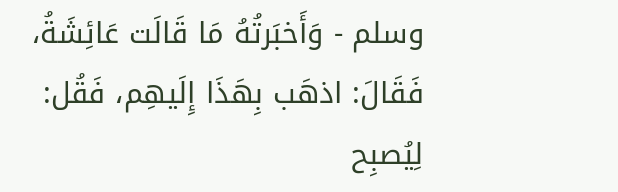وسلم - وَأَخبَرتُهُ مَا قَالَت عَائِشَةُ، فَقَالَ: اذهَب بِهَذَا إِلَيهِم، فَقُل: لِيُصبِح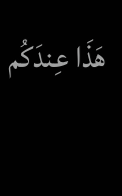هَذَا عِندَكُم